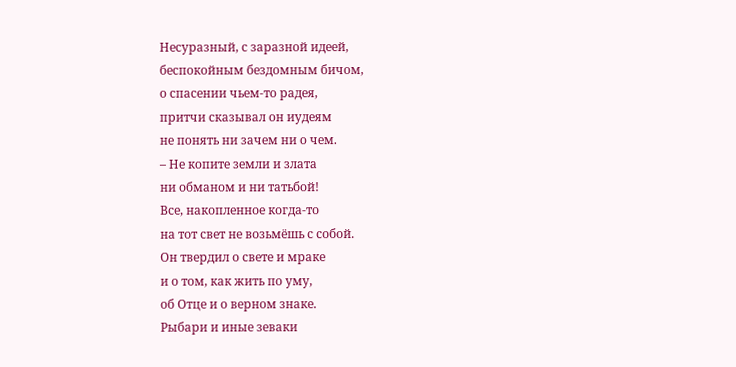Несуразный, с заразной идеей,
беспокойным бездомным бичом,
о спасении чьем-то радея,
притчи сказывал он иудеям
не понять ни зачем ни о чем.
– Не копите земли и злата
ни обманом и ни татьбой!
Все, накопленное когда-то
на тот свет не возьмёшь с собой.
Он твердил о свете и мраке
и о том, как жить по уму,
об Отце и о верном знаке.
Рыбари и иные зеваки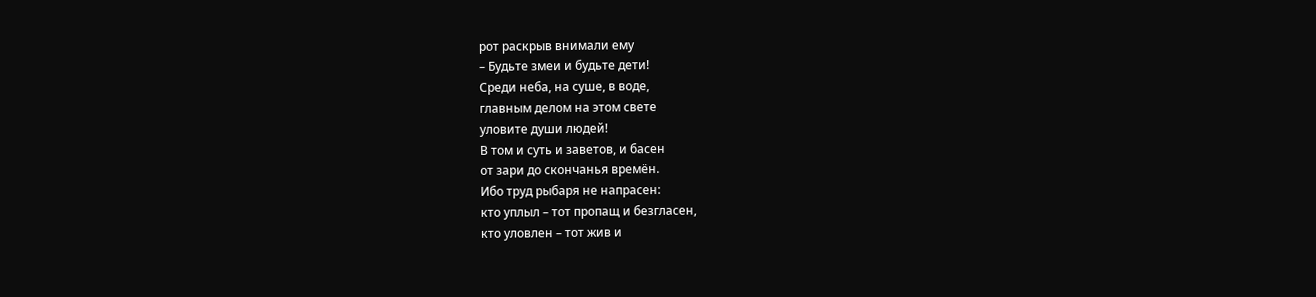рот раскрыв внимали ему
– Будьте змеи и будьте дети!
Среди неба, на суше, в воде,
главным делом на этом свете
уловите души людей!
В том и суть и заветов, и басен
от зари до скончанья времён.
Ибо труд рыбаря не напрасен:
кто уплыл – тот пропащ и безгласен,
кто уловлен – тот жив и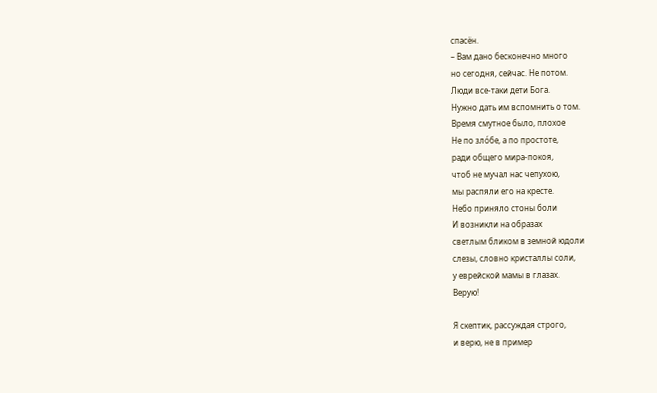спасён.
– Вам дано бесконечно много
но сегодня, сейчас. Не потом.
Люди все-таки дети Бога.
Нужно дать им вспомнить о том.
Время смутное было, плохое
Не по злóбе, а по простоте,
ради общего мира-покоя,
чтоб не мучал нас чепухою,
мы распяли его на кресте.
Небо приняло стоны боли
И возникли на образах
светлым бликом в земной юдоли
слезы, словно кристаллы соли,
у еврейской мамы в глазах.
Верую!

Я скептик, рассуждая строго,
и верю, не в пример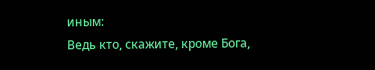иным:
Ведь кто, скажите, кроме Бога,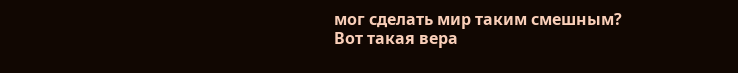мог сделать мир таким смешным?
Вот такая вера